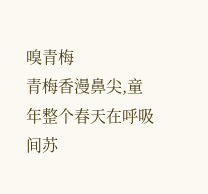嗅青梅
青梅香漫鼻尖,童年整个春天在呼吸间苏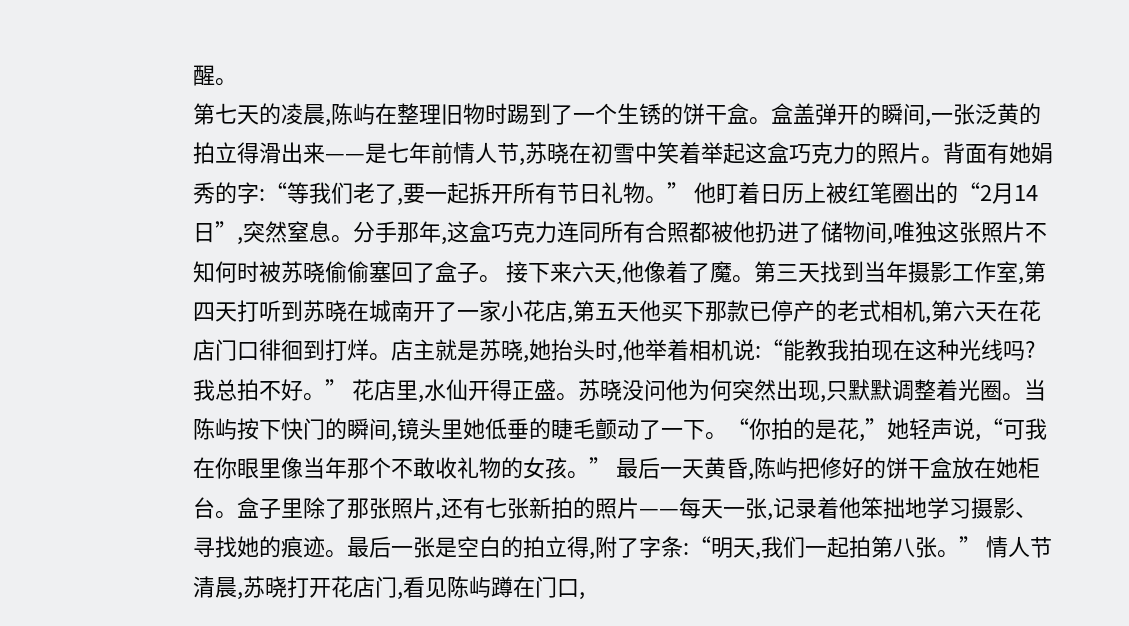醒。
第七天的凌晨,陈屿在整理旧物时踢到了一个生锈的饼干盒。盒盖弹开的瞬间,一张泛黄的拍立得滑出来——是七年前情人节,苏晓在初雪中笑着举起这盒巧克力的照片。背面有她娟秀的字:“等我们老了,要一起拆开所有节日礼物。” 他盯着日历上被红笔圈出的“2月14日”,突然窒息。分手那年,这盒巧克力连同所有合照都被他扔进了储物间,唯独这张照片不知何时被苏晓偷偷塞回了盒子。 接下来六天,他像着了魔。第三天找到当年摄影工作室,第四天打听到苏晓在城南开了一家小花店,第五天他买下那款已停产的老式相机,第六天在花店门口徘徊到打烊。店主就是苏晓,她抬头时,他举着相机说:“能教我拍现在这种光线吗?我总拍不好。” 花店里,水仙开得正盛。苏晓没问他为何突然出现,只默默调整着光圈。当陈屿按下快门的瞬间,镜头里她低垂的睫毛颤动了一下。“你拍的是花,”她轻声说,“可我在你眼里像当年那个不敢收礼物的女孩。” 最后一天黄昏,陈屿把修好的饼干盒放在她柜台。盒子里除了那张照片,还有七张新拍的照片——每天一张,记录着他笨拙地学习摄影、寻找她的痕迹。最后一张是空白的拍立得,附了字条:“明天,我们一起拍第八张。” 情人节清晨,苏晓打开花店门,看见陈屿蹲在门口,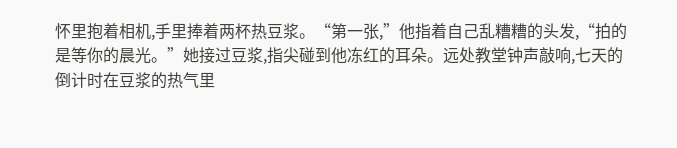怀里抱着相机,手里捧着两杯热豆浆。“第一张,”他指着自己乱糟糟的头发,“拍的是等你的晨光。”她接过豆浆,指尖碰到他冻红的耳朵。远处教堂钟声敲响,七天的倒计时在豆浆的热气里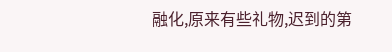融化,原来有些礼物,迟到的第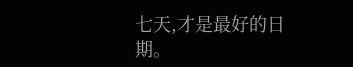七天,才是最好的日期。